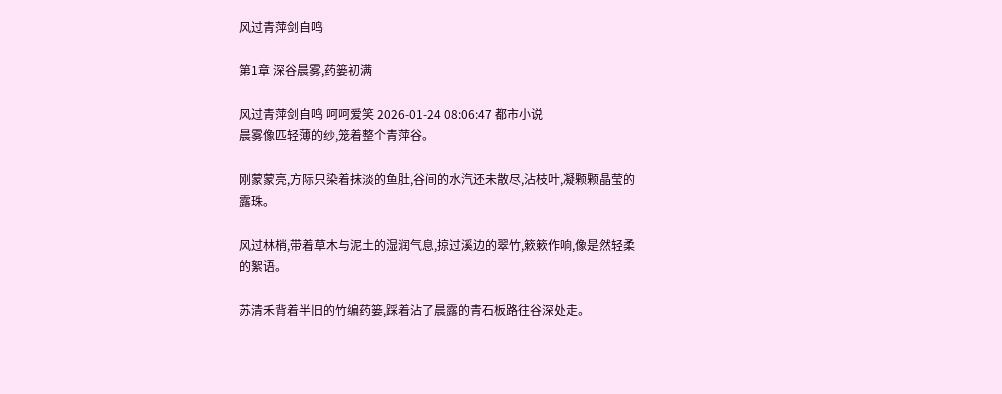风过青萍剑自鸣

第1章 深谷晨雾,药篓初满

风过青萍剑自鸣 呵呵爱笑 2026-01-24 08:06:47 都市小说
晨雾像匹轻薄的纱,笼着整个青萍谷。

刚蒙蒙亮,方际只染着抹淡的鱼肚,谷间的水汽还未散尽,沾枝叶,凝颗颗晶莹的露珠。

风过林梢,带着草木与泥土的湿润气息,掠过溪边的翠竹,簌簌作响,像是然轻柔的絮语。

苏清禾背着半旧的竹编药篓,踩着沾了晨露的青石板路往谷深处走。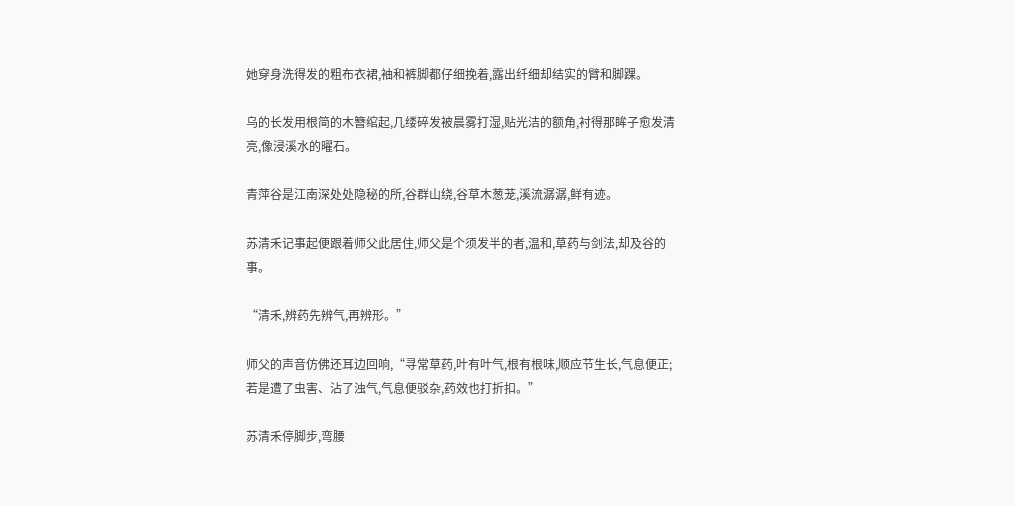她穿身洗得发的粗布衣裙,袖和裤脚都仔细挽着,露出纤细却结实的臂和脚踝。

乌的长发用根简的木簪绾起,几缕碎发被晨雾打湿,贴光洁的额角,衬得那眸子愈发清亮,像浸溪水的曜石。

青萍谷是江南深处处隐秘的所,谷群山绕,谷草木葱茏,溪流潺潺,鲜有迹。

苏清禾记事起便跟着师父此居住,师父是个须发半的者,温和,草药与剑法,却及谷的事。

“清禾,辨药先辨气,再辨形。”

师父的声音仿佛还耳边回响,“寻常草药,叶有叶气,根有根味,顺应节生长,气息便正;若是遭了虫害、沾了浊气,气息便驳杂,药效也打折扣。”

苏清禾停脚步,弯腰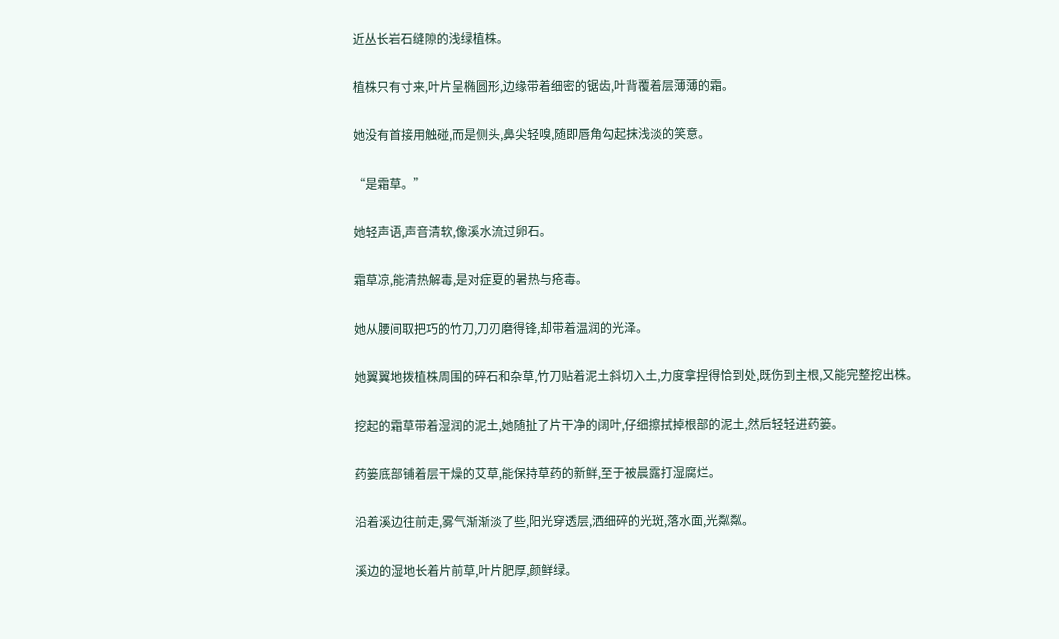近丛长岩石缝隙的浅绿植株。

植株只有寸来,叶片呈椭圆形,边缘带着细密的锯齿,叶背覆着层薄薄的霜。

她没有首接用触碰,而是侧头,鼻尖轻嗅,随即唇角勾起抹浅淡的笑意。

“是霜草。”

她轻声语,声音清软,像溪水流过卵石。

霜草凉,能清热解毒,是对症夏的暑热与疮毒。

她从腰间取把巧的竹刀,刀刃磨得锋,却带着温润的光泽。

她翼翼地拨植株周围的碎石和杂草,竹刀贴着泥土斜切入土,力度拿捏得恰到处,既伤到主根,又能完整挖出株。

挖起的霜草带着湿润的泥土,她随扯了片干净的阔叶,仔细擦拭掉根部的泥土,然后轻轻进药篓。

药篓底部铺着层干燥的艾草,能保持草药的新鲜,至于被晨露打湿腐烂。

沿着溪边往前走,雾气渐渐淡了些,阳光穿透层,洒细碎的光斑,落水面,光粼粼。

溪边的湿地长着片前草,叶片肥厚,颜鲜绿。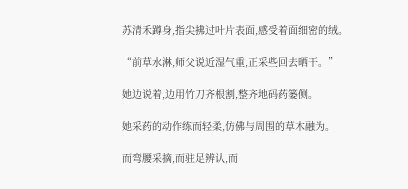苏清禾蹲身,指尖拂过叶片表面,感受着面细密的绒。

“前草水淋,师父说近湿气重,正采些回去晒干。”

她边说着,边用竹刀齐根割,整齐地码药篓侧。

她采药的动作练而轻柔,仿佛与周围的草木融为。

而弯腰采摘,而驻足辨认,而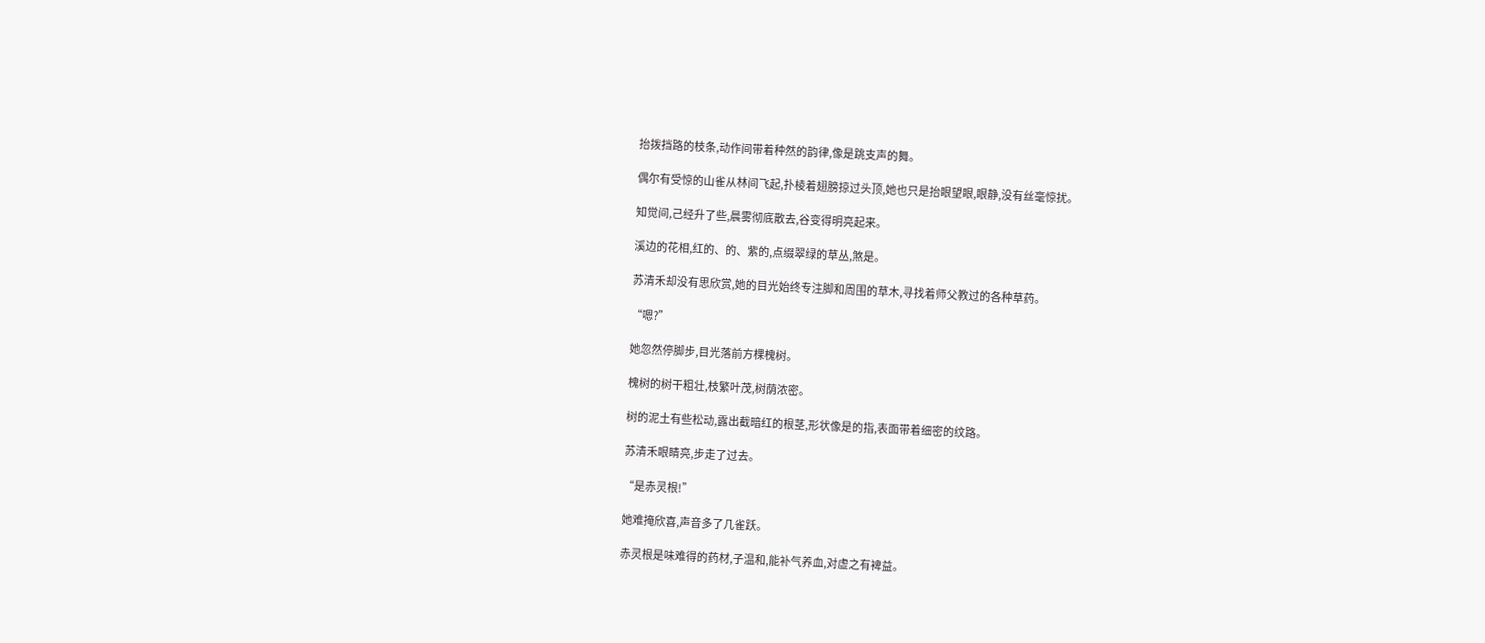抬拨挡路的枝条,动作间带着种然的韵律,像是跳支声的舞。

偶尔有受惊的山雀从林间飞起,扑棱着翅膀掠过头顶,她也只是抬眼望眼,眼静,没有丝毫惊扰。

知觉间,己经升了些,晨雾彻底散去,谷变得明亮起来。

溪边的花相,红的、的、紫的,点缀翠绿的草丛,煞是。

苏清禾却没有思欣赏,她的目光始终专注脚和周围的草木,寻找着师父教过的各种草药。

“嗯?”

她忽然停脚步,目光落前方棵槐树。

槐树的树干粗壮,枝繁叶茂,树荫浓密。

树的泥土有些松动,露出截暗红的根茎,形状像是的指,表面带着细密的纹路。

苏清禾眼睛亮,步走了过去。

“是赤灵根!”

她难掩欣喜,声音多了几雀跃。

赤灵根是味难得的药材,子温和,能补气养血,对虚之有裨益。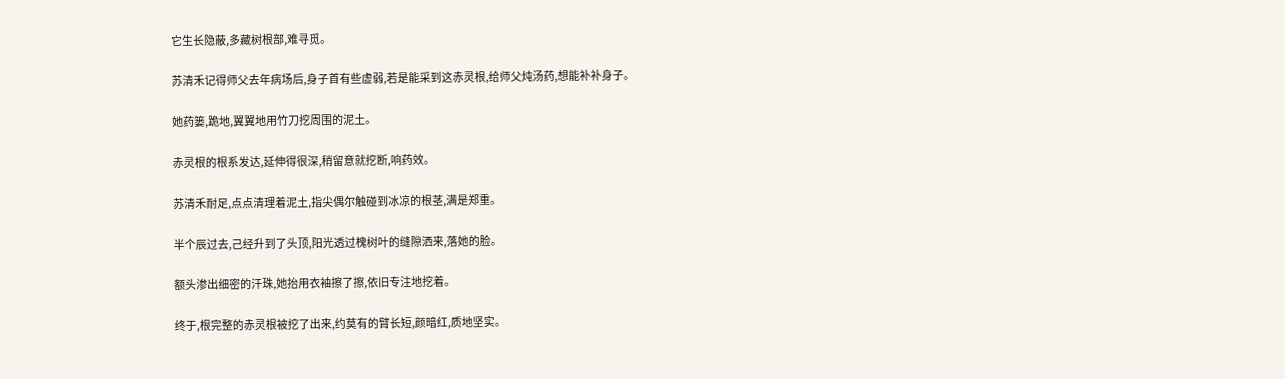它生长隐蔽,多藏树根部,难寻觅。

苏清禾记得师父去年病场后,身子首有些虚弱,若是能采到这赤灵根,给师父炖汤药,想能补补身子。

她药篓,跪地,翼翼地用竹刀挖周围的泥土。

赤灵根的根系发达,延伸得很深,稍留意就挖断,响药效。

苏清禾耐足,点点清理着泥土,指尖偶尔触碰到冰凉的根茎,满是郑重。

半个辰过去,己经升到了头顶,阳光透过槐树叶的缝隙洒来,落她的脸。

额头渗出细密的汗珠,她抬用衣袖擦了擦,依旧专注地挖着。

终于,根完整的赤灵根被挖了出来,约莫有的臂长短,颜暗红,质地坚实。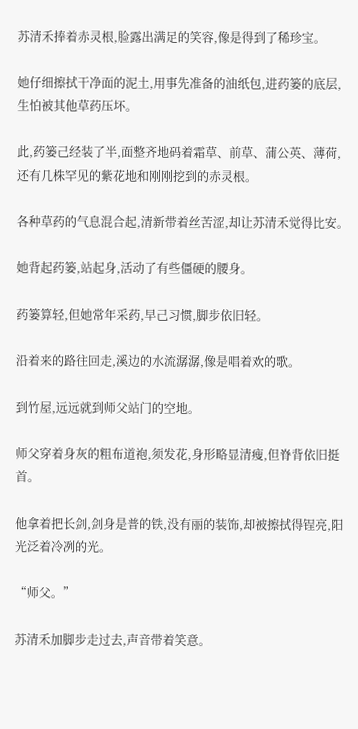苏清禾捧着赤灵根,脸露出满足的笑容,像是得到了稀珍宝。

她仔细擦拭干净面的泥土,用事先准备的油纸包,进药篓的底层,生怕被其他草药压坏。

此,药篓己经装了半,面整齐地码着霜草、前草、蒲公英、薄荷,还有几株罕见的紫花地和刚刚挖到的赤灵根。

各种草药的气息混合起,清新带着丝苦涩,却让苏清禾觉得比安。

她背起药篓,站起身,活动了有些僵硬的腰身。

药篓算轻,但她常年采药,早己习惯,脚步依旧轻。

沿着来的路往回走,溪边的水流潺潺,像是唱着欢的歌。

到竹屋,远远就到师父站门的空地。

师父穿着身灰的粗布道袍,须发花,身形略显清瘦,但脊背依旧挺首。

他拿着把长剑,剑身是普的铁,没有丽的装饰,却被擦拭得锃亮,阳光泛着冷冽的光。

“师父。”

苏清禾加脚步走过去,声音带着笑意。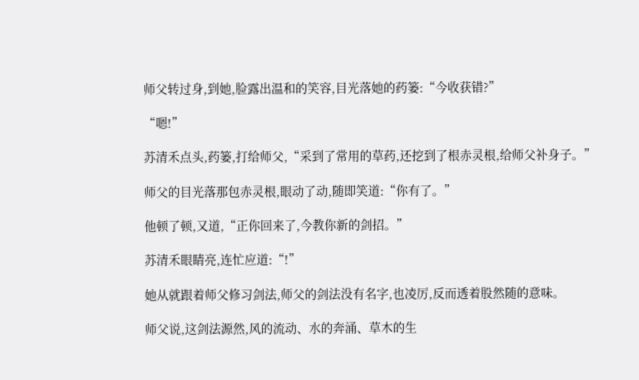师父转过身,到她,脸露出温和的笑容,目光落她的药篓:“今收获错?”

“嗯!”

苏清禾点头,药篓,打给师父,“采到了常用的草药,还挖到了根赤灵根,给师父补身子。”

师父的目光落那包赤灵根,眼动了动,随即笑道:“你有了。”

他顿了顿,又道,“正你回来了,今教你新的剑招。”

苏清禾眼睛亮,连忙应道:“!”

她从就跟着师父修习剑法,师父的剑法没有名字,也凌厉,反而透着股然随的意味。

师父说,这剑法源然,风的流动、水的奔涌、草木的生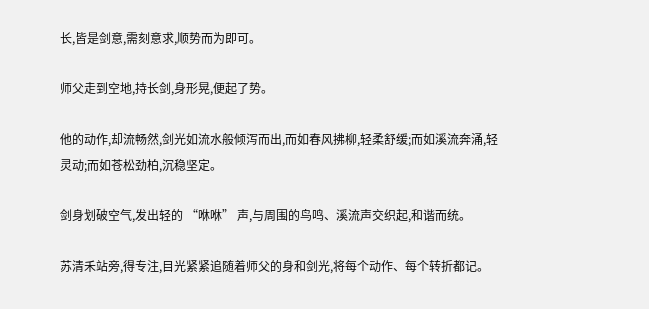长,皆是剑意,需刻意求,顺势而为即可。

师父走到空地,持长剑,身形晃,便起了势。

他的动作,却流畅然,剑光如流水般倾泻而出,而如春风拂柳,轻柔舒缓;而如溪流奔涌,轻灵动;而如苍松劲柏,沉稳坚定。

剑身划破空气,发出轻的 “咻咻” 声,与周围的鸟鸣、溪流声交织起,和谐而统。

苏清禾站旁,得专注,目光紧紧追随着师父的身和剑光,将每个动作、每个转折都记。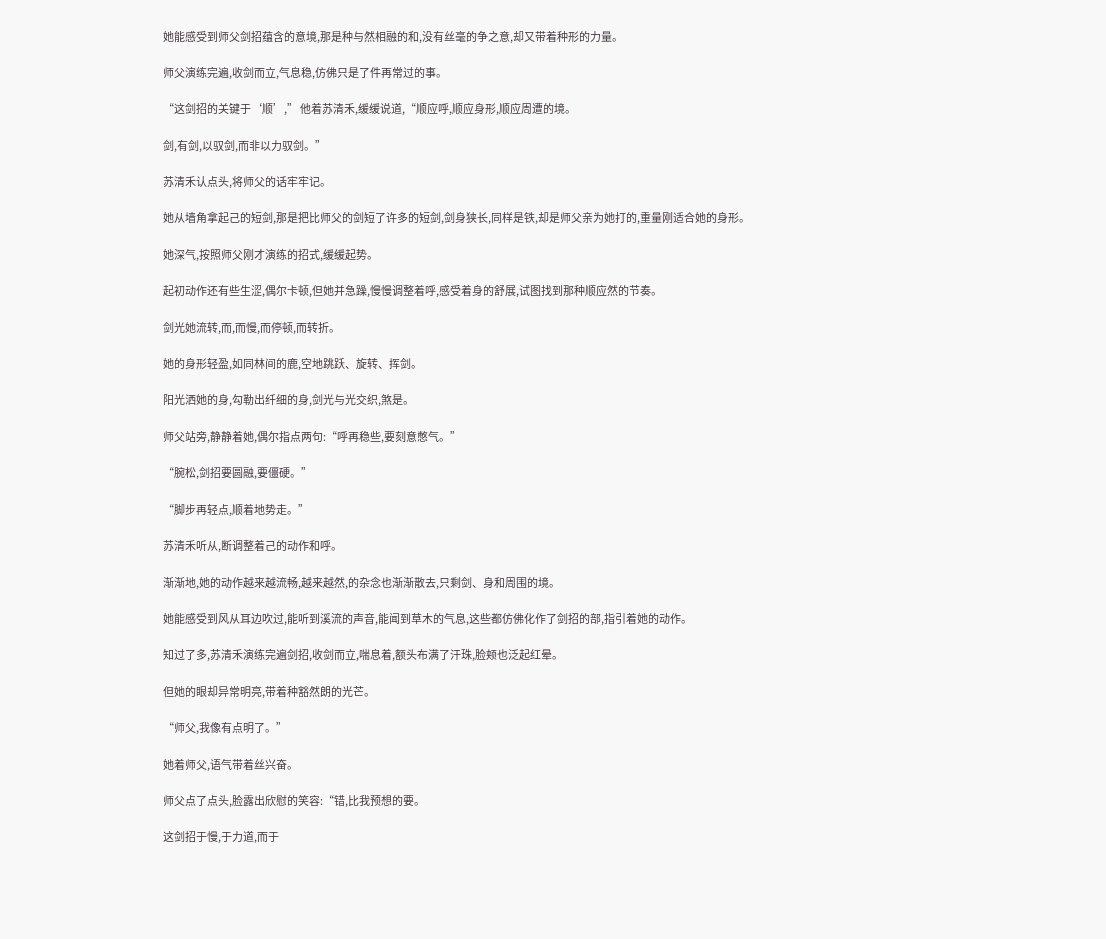她能感受到师父剑招蕴含的意境,那是种与然相融的和,没有丝毫的争之意,却又带着种形的力量。

师父演练完遍,收剑而立,气息稳,仿佛只是了件再常过的事。

“这剑招的关键于‘顺’,” 他着苏清禾,缓缓说道,“顺应呼,顺应身形,顺应周遭的境。

剑,有剑,以驭剑,而非以力驭剑。”

苏清禾认点头,将师父的话牢牢记。

她从墙角拿起己的短剑,那是把比师父的剑短了许多的短剑,剑身狭长,同样是铁,却是师父亲为她打的,重量刚适合她的身形。

她深气,按照师父刚才演练的招式,缓缓起势。

起初动作还有些生涩,偶尔卡顿,但她并急躁,慢慢调整着呼,感受着身的舒展,试图找到那种顺应然的节奏。

剑光她流转,而,而慢,而停顿,而转折。

她的身形轻盈,如同林间的鹿,空地跳跃、旋转、挥剑。

阳光洒她的身,勾勒出纤细的身,剑光与光交织,煞是。

师父站旁,静静着她,偶尔指点两句:“呼再稳些,要刻意憋气。”

“腕松,剑招要圆融,要僵硬。”

“脚步再轻点,顺着地势走。”

苏清禾听从,断调整着己的动作和呼。

渐渐地,她的动作越来越流畅,越来越然,的杂念也渐渐散去,只剩剑、身和周围的境。

她能感受到风从耳边吹过,能听到溪流的声音,能闻到草木的气息,这些都仿佛化作了剑招的部,指引着她的动作。

知过了多,苏清禾演练完遍剑招,收剑而立,喘息着,额头布满了汗珠,脸颊也泛起红晕。

但她的眼却异常明亮,带着种豁然朗的光芒。

“师父,我像有点明了。”

她着师父,语气带着丝兴奋。

师父点了点头,脸露出欣慰的笑容:“错,比我预想的要。

这剑招于慢,于力道,而于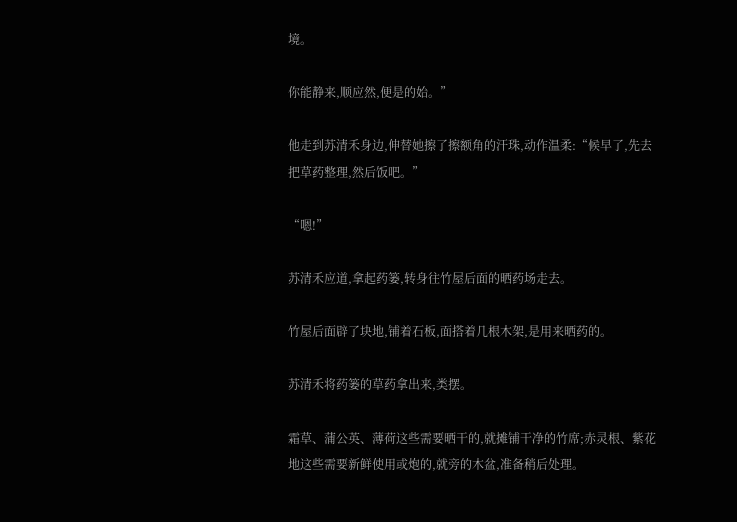境。

你能静来,顺应然,便是的始。”

他走到苏清禾身边,伸替她擦了擦额角的汗珠,动作温柔:“候早了,先去把草药整理,然后饭吧。”

“嗯!”

苏清禾应道,拿起药篓,转身往竹屋后面的晒药场走去。

竹屋后面辟了块地,铺着石板,面搭着几根木架,是用来晒药的。

苏清禾将药篓的草药拿出来,类摆。

霜草、蒲公英、薄荷这些需要晒干的,就摊铺干净的竹席;赤灵根、紫花地这些需要新鲜使用或炮的,就旁的木盆,准备稍后处理。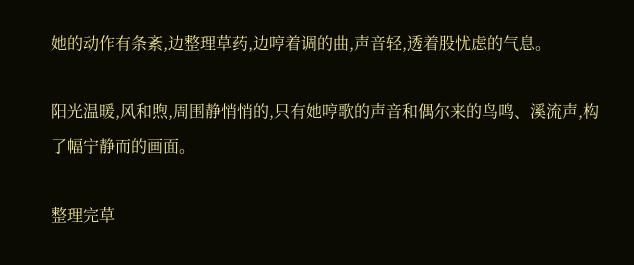她的动作有条紊,边整理草药,边哼着调的曲,声音轻,透着股忧虑的气息。

阳光温暖,风和煦,周围静悄悄的,只有她哼歌的声音和偶尔来的鸟鸣、溪流声,构了幅宁静而的画面。

整理完草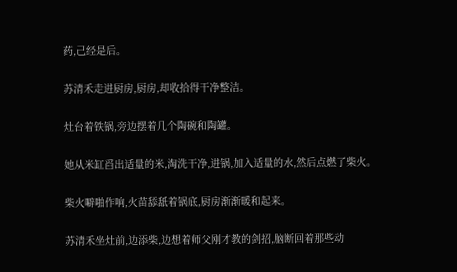药,己经是后。

苏清禾走进厨房,厨房,却收拾得干净整洁。

灶台着铁锅,旁边摆着几个陶碗和陶罐。

她从米缸舀出适量的米,淘洗干净,进锅,加入适量的水,然后点燃了柴火。

柴火噼啪作响,火苗舔舐着锅底,厨房渐渐暖和起来。

苏清禾坐灶前,边添柴,边想着师父刚才教的剑招,脑断回着那些动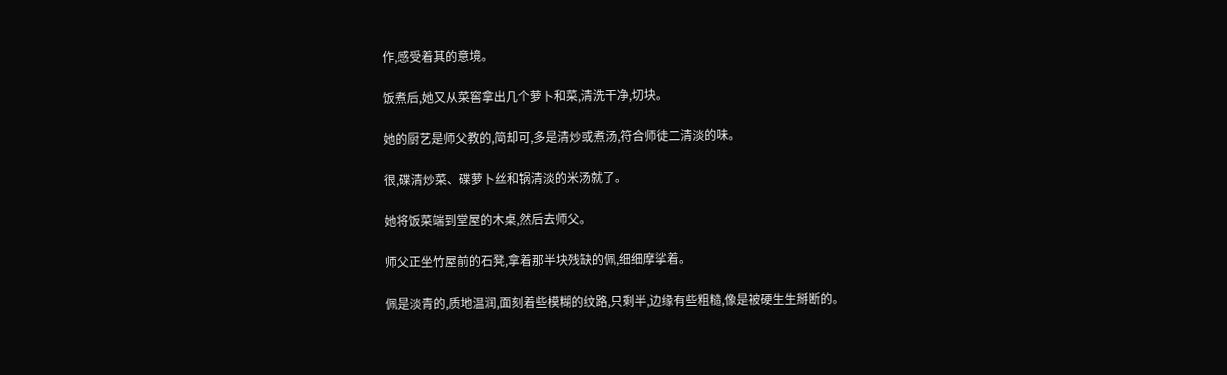作,感受着其的意境。

饭煮后,她又从菜窖拿出几个萝卜和菜,清洗干净,切块。

她的厨艺是师父教的,简却可,多是清炒或煮汤,符合师徒二清淡的味。

很,碟清炒菜、碟萝卜丝和锅清淡的米汤就了。

她将饭菜端到堂屋的木桌,然后去师父。

师父正坐竹屋前的石凳,拿着那半块残缺的佩,细细摩挲着。

佩是淡青的,质地温润,面刻着些模糊的纹路,只剩半,边缘有些粗糙,像是被硬生生掰断的。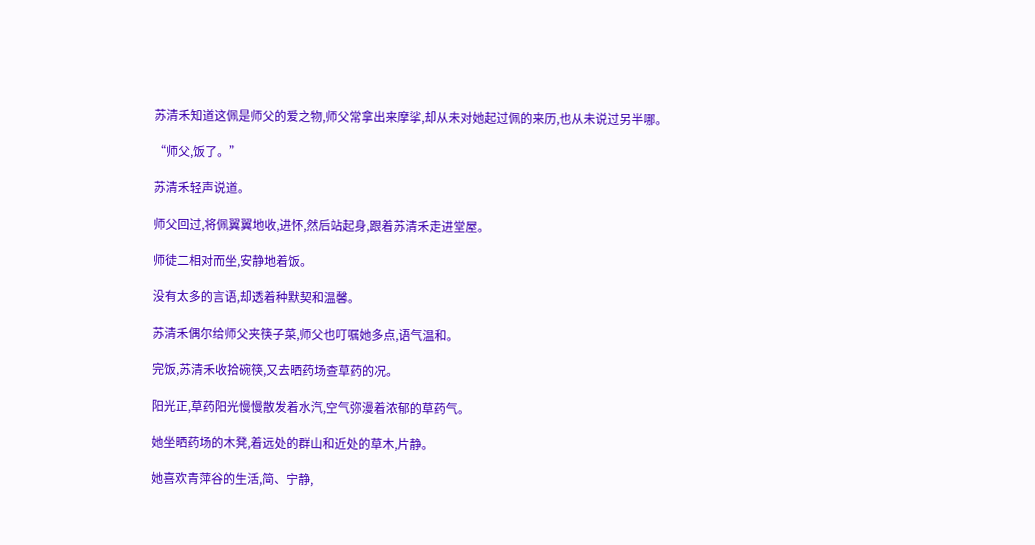苏清禾知道这佩是师父的爱之物,师父常拿出来摩挲,却从未对她起过佩的来历,也从未说过另半哪。

“师父,饭了。”

苏清禾轻声说道。

师父回过,将佩翼翼地收,进怀,然后站起身,跟着苏清禾走进堂屋。

师徒二相对而坐,安静地着饭。

没有太多的言语,却透着种默契和温馨。

苏清禾偶尔给师父夹筷子菜,师父也叮嘱她多点,语气温和。

完饭,苏清禾收拾碗筷,又去晒药场查草药的况。

阳光正,草药阳光慢慢散发着水汽,空气弥漫着浓郁的草药气。

她坐晒药场的木凳,着远处的群山和近处的草木,片静。

她喜欢青萍谷的生活,简、宁静,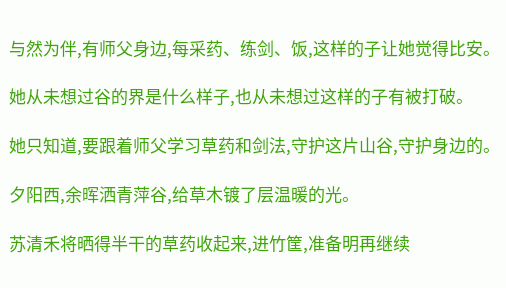与然为伴,有师父身边,每采药、练剑、饭,这样的子让她觉得比安。

她从未想过谷的界是什么样子,也从未想过这样的子有被打破。

她只知道,要跟着师父学习草药和剑法,守护这片山谷,守护身边的。

夕阳西,余晖洒青萍谷,给草木镀了层温暖的光。

苏清禾将晒得半干的草药收起来,进竹筐,准备明再继续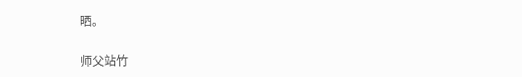晒。

师父站竹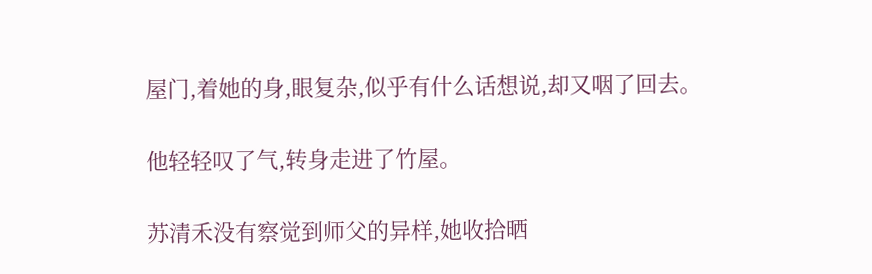屋门,着她的身,眼复杂,似乎有什么话想说,却又咽了回去。

他轻轻叹了气,转身走进了竹屋。

苏清禾没有察觉到师父的异样,她收拾晒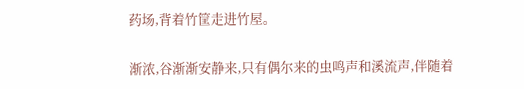药场,背着竹筐走进竹屋。

渐浓,谷渐渐安静来,只有偶尔来的虫鸣声和溪流声,伴随着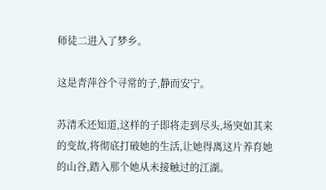师徒二进入了梦乡。

这是青萍谷个寻常的子,静而安宁。

苏清禾还知道,这样的子即将走到尽头,场突如其来的变故,将彻底打破她的生活,让她得离这片养育她的山谷,踏入那个她从未接触过的江湖。